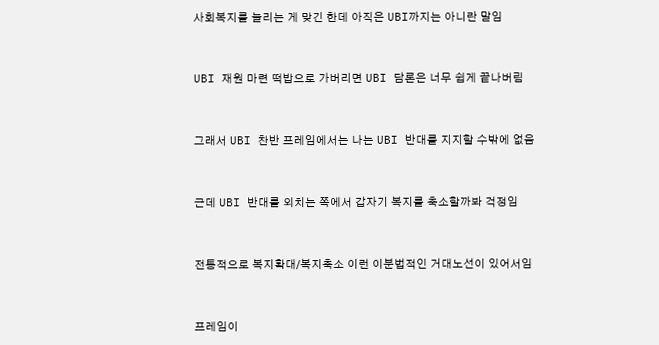사회복지를 늘리는 게 맞긴 한데 아직은 UBI까지는 아니란 말임


UBI 재원 마련 떡밥으로 가버리면 UBI 담론은 너무 쉽게 끝나버림


그래서 UBI 찬반 프레임에서는 나는 UBI 반대를 지지할 수밖에 없음


근데 UBI 반대를 외치는 쪽에서 갑자기 복지를 축소할까봐 걱정임


전통적으로 복지확대/복지축소 이런 이분법적인 거대노선이 있어서임


프레임이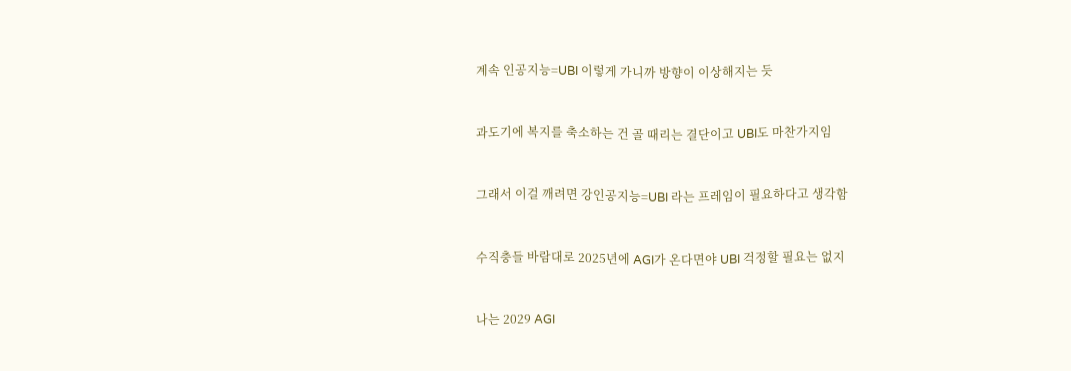계속 인공지능=UBI 이렇게 가니까 방향이 이상해지는 듯


과도기에 복지를 축소하는 건 골 때리는 결단이고 UBI도 마찬가지임


그래서 이걸 깨려면 강인공지능=UBI 라는 프레임이 필요하다고 생각함


수직충들 바람대로 2025년에 AGI가 온다면야 UBI 걱정할 필요는 없지


나는 2029 AGI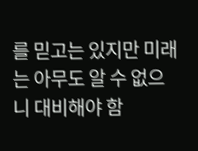를 믿고는 있지만 미래는 아무도 알 수 없으니 대비해야 함